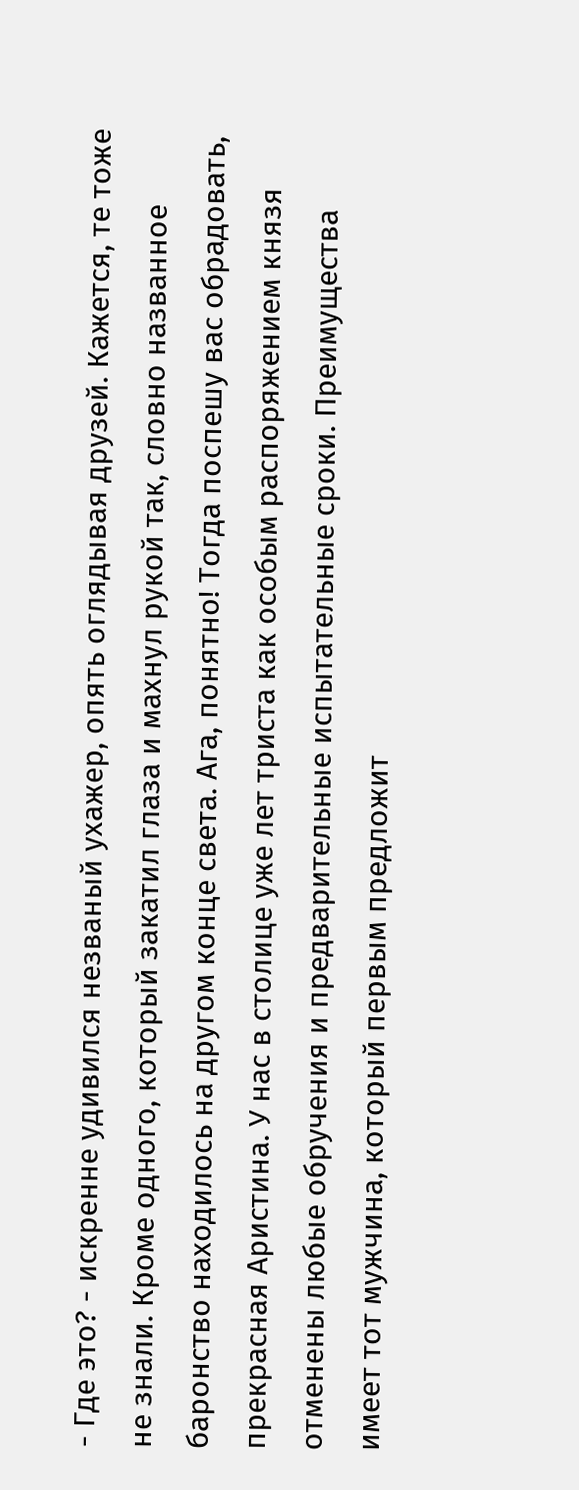- Где это? - искренне удивился незваный ухажер, опять оглядывая друзей. Кажется, те тоже не знали. Кроме одного, который закатил глаза и махнул рукой так, словно названное баронство находилось на другом конце света. Ага, понятно! Тогда поспешу вас обрадовать, прекрасная Аристина. У нас в столице уже лет триста как особым распоряжением князя отменены любые обручения и предварительные испытательные сроки. Преимущества имеет тот мужчина, который первым предложит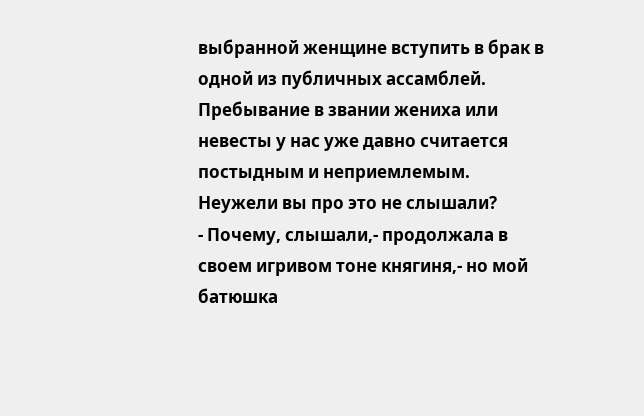выбранной женщине вступить в брак в одной из публичных ассамблей. Пребывание в звании жениха или невесты у нас уже давно считается постыдным и неприемлемым. Неужели вы про это не слышали?
- Почему, слышали,- продолжала в своем игривом тоне княгиня,- но мой батюшка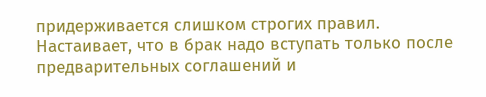придерживается слишком строгих правил. Настаивает, что в брак надо вступать только после предварительных соглашений и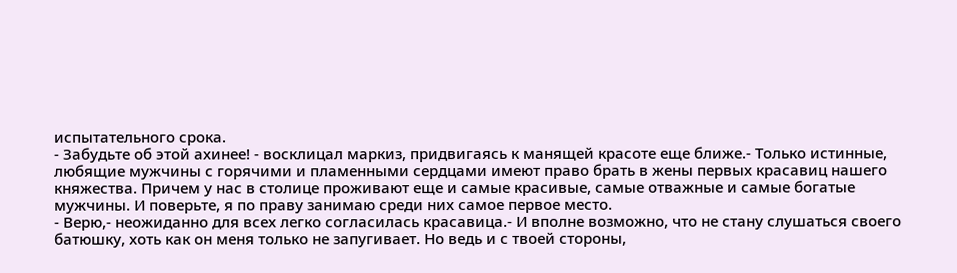испытательного срока.
- Забудьте об этой ахинее! - восклицал маркиз, придвигаясь к манящей красоте еще ближе.- Только истинные, любящие мужчины с горячими и пламенными сердцами имеют право брать в жены первых красавиц нашего княжества. Причем у нас в столице проживают еще и самые красивые, самые отважные и самые богатые мужчины. И поверьте, я по праву занимаю среди них самое первое место.
- Верю,- неожиданно для всех легко согласилась красавица.- И вполне возможно, что не стану слушаться своего батюшку, хоть как он меня только не запугивает. Но ведь и с твоей стороны,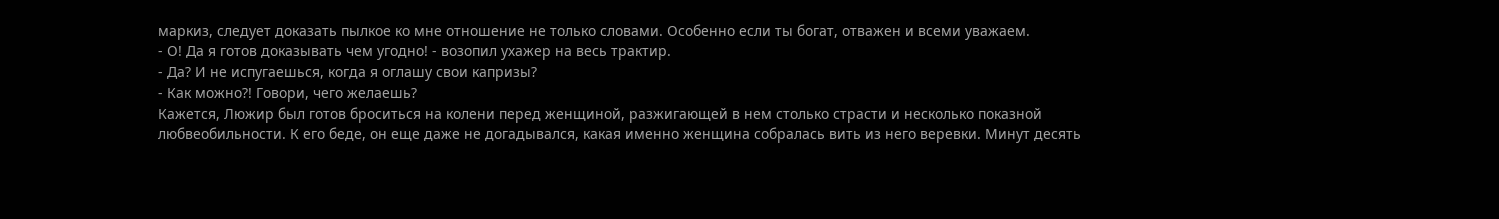маркиз, следует доказать пылкое ко мне отношение не только словами. Особенно если ты богат, отважен и всеми уважаем.
- О! Да я готов доказывать чем угодно! - возопил ухажер на весь трактир.
- Да? И не испугаешься, когда я оглашу свои капризы?
- Как можно?! Говори, чего желаешь?
Кажется, Люжир был готов броситься на колени перед женщиной, разжигающей в нем столько страсти и несколько показной любвеобильности. К его беде, он еще даже не догадывался, какая именно женщина собралась вить из него веревки. Минут десять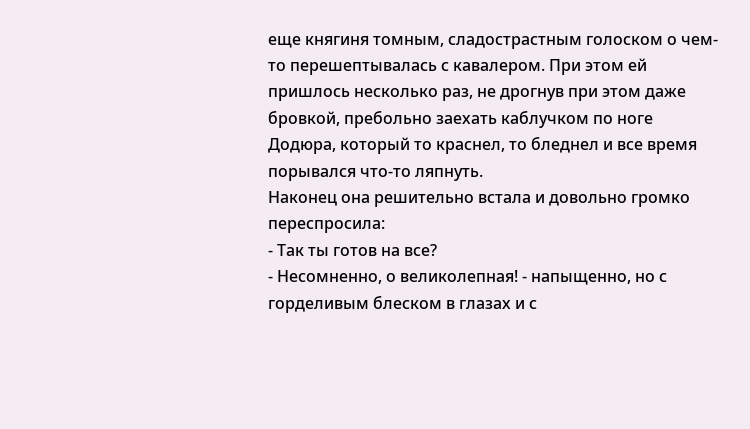еще княгиня томным, сладострастным голоском о чем-то перешептывалась с кавалером. При этом ей пришлось несколько раз, не дрогнув при этом даже бровкой, пребольно заехать каблучком по ноге Додюра, который то краснел, то бледнел и все время порывался что-то ляпнуть.
Наконец она решительно встала и довольно громко переспросила:
- Так ты готов на все?
- Несомненно, о великолепная! - напыщенно, но с горделивым блеском в глазах и с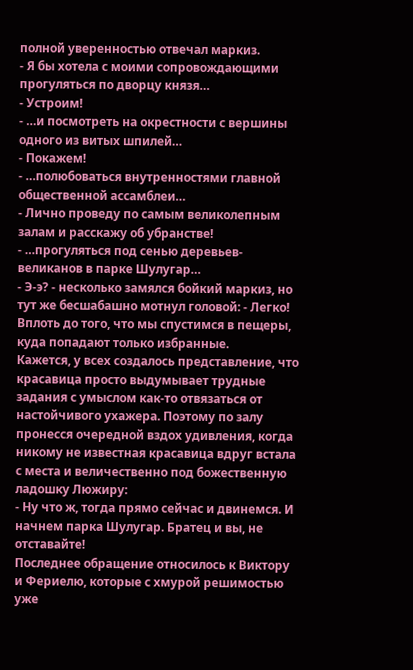полной уверенностью отвечал маркиз.
- Я бы хотела с моими сопровождающими прогуляться по дворцу князя…
- Устроим!
- …и посмотреть на окрестности с вершины одного из витых шпилей…
- Покажем!
- …полюбоваться внутренностями главной общественной ассамблеи…
- Лично проведу по самым великолепным залам и расскажу об убранстве!
- …прогуляться под сенью деревьев-великанов в парке Шулугар…
- Э-э? - несколько замялся бойкий маркиз, но тут же бесшабашно мотнул головой: - Легко! Вплоть до того, что мы спустимся в пещеры, куда попадают только избранные.
Кажется, у всех создалось представление, что красавица просто выдумывает трудные задания с умыслом как-то отвязаться от настойчивого ухажера. Поэтому по залу пронесся очередной вздох удивления, когда никому не известная красавица вдруг встала с места и величественно под божественную ладошку Люжиру:
- Ну что ж, тогда прямо сейчас и двинемся. И начнем парка Шулугар. Братец и вы, не отставайте!
Последнее обращение относилось к Виктору и Фериелю, которые с хмурой решимостью уже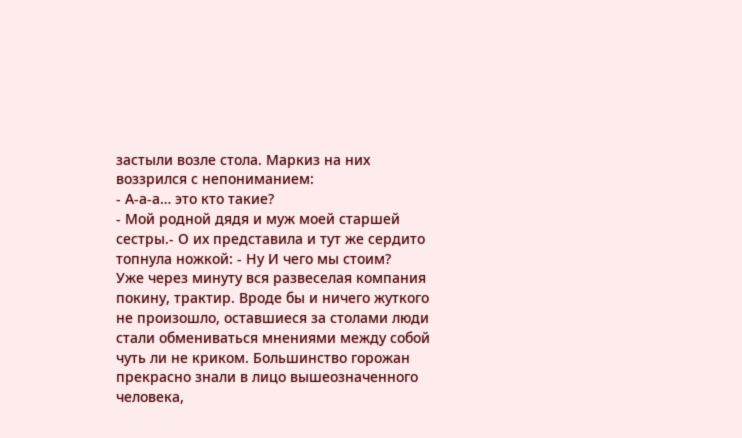застыли возле стола. Маркиз на них воззрился с непониманием:
- А-а-а… это кто такие?
- Мой родной дядя и муж моей старшей сестры.- О их представила и тут же сердито топнула ножкой: - Ну И чего мы стоим?
Уже через минуту вся развеселая компания покину, трактир. Вроде бы и ничего жуткого не произошло, оставшиеся за столами люди стали обмениваться мнениями между собой чуть ли не криком. Большинство горожан прекрасно знали в лицо вышеозначенного человека,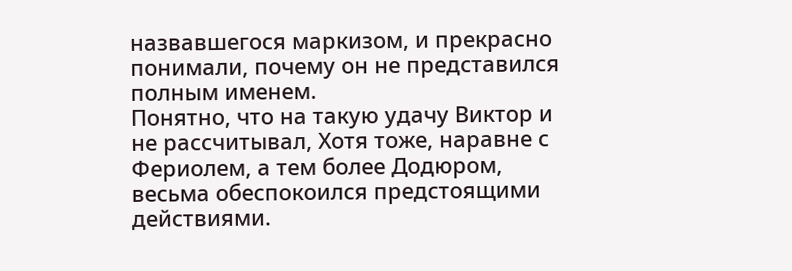назвавшегося маркизом, и прекрасно понимали, почему он не представился полным именем.
Понятно, что на такую удачу Виктор и не рассчитывал, Хотя тоже, наравне с Фериолем, а тем более Додюром, весьма обеспокоился предстоящими действиями.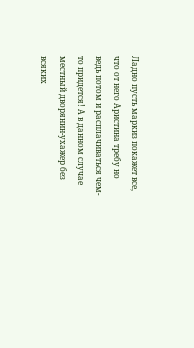Ладно пусть маркиз покажет все, что от него Аристина требу но ведь потом и расплачиваться чем-то придется! А в данном случае местный дворянин-ухажер без всяких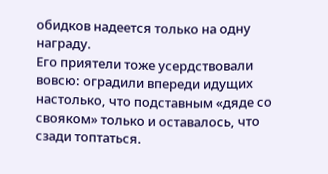обидков надеется только на одну награду.
Его приятели тоже усердствовали вовсю: оградили впереди идущих настолько, что подставным «дяде со свояком» только и оставалось, что сзади топтаться.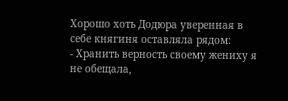Хорошо хоть Додюра уверенная в себе княгиня оставляла рядом:
- Хранить верность своему жениху я не обещала,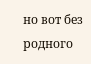но вот без родного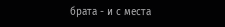брата - и с места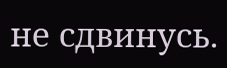не сдвинусь.